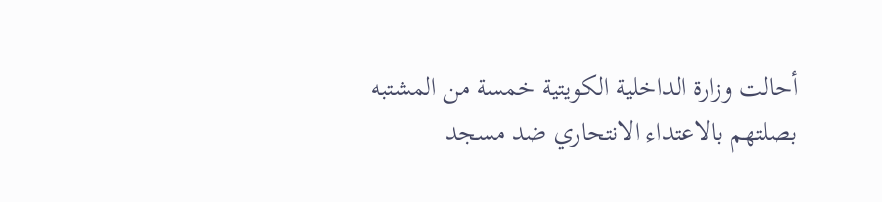أحالت وزارة الداخلية الكويتية خمسة من المشتبه بصلتهم بالاعتداء الانتحاري ضد مسجد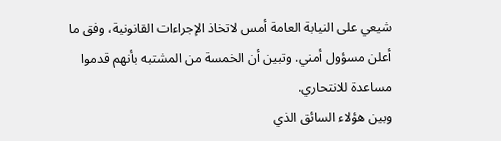شيعي على النيابة العامة أمس لاتخاذ الإجراءات القانونية، وفق ما أعلن مسؤول أمني. وتبين أن الخمسة من المشتبه بأنهم قدموا مساعدة للانتحاري.
وبين هؤلاء السائق الذي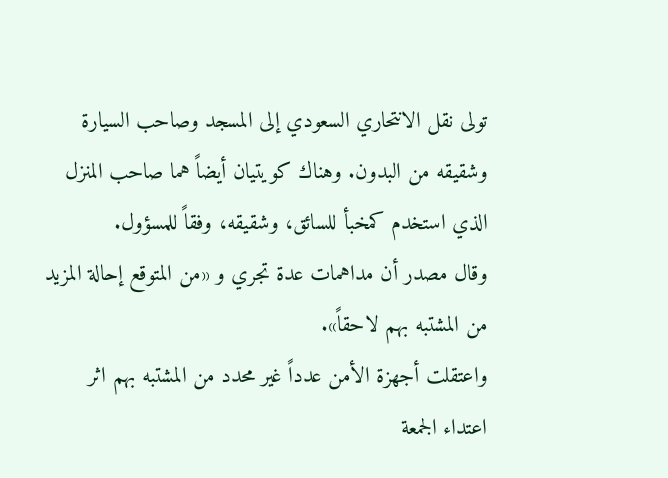تولى نقل الانتحاري السعودي إلى المسجد وصاحب السيارة وشقيقه من البدون. وهناك كويتيان أيضاً هما صاحب المنزل الذي استخدم كمخبأ للسائق، وشقيقه، وفقاً للمسؤول.
وقال مصدر أن مداهمات عدة تجري و «من المتوقع إحالة المزيد من المشتبه بهم لاحقاً».
واعتقلت أجهزة الأمن عدداً غير محدد من المشتبه بهم اثر اعتداء الجمعة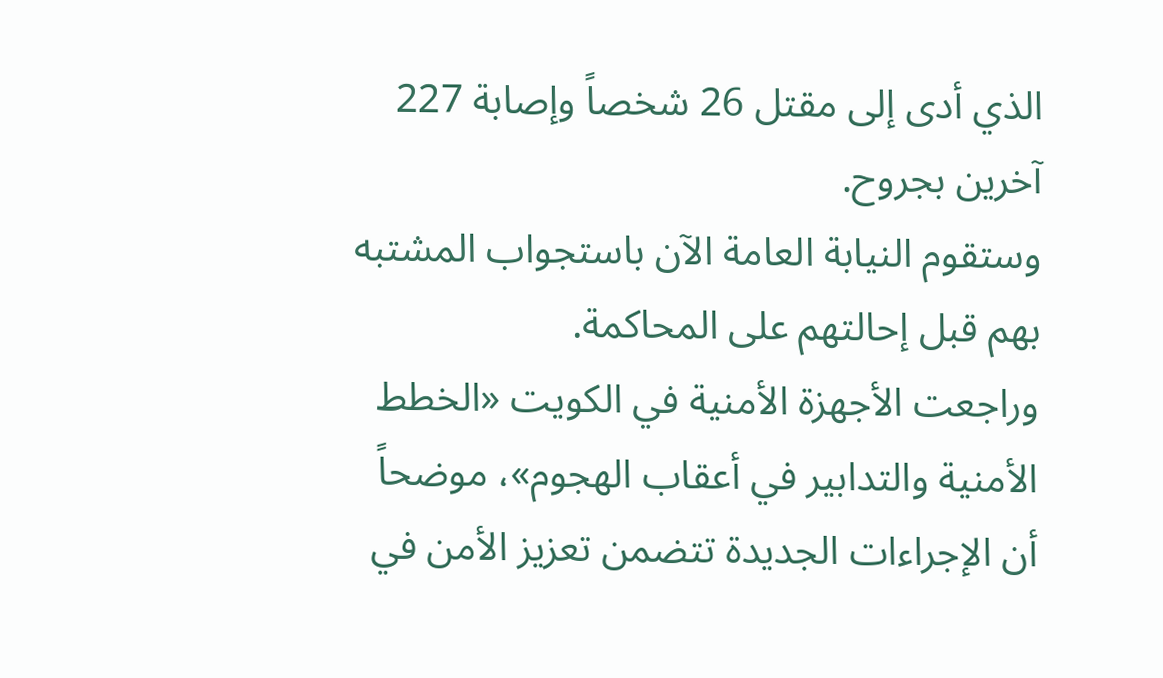الذي أدى إلى مقتل 26 شخصاً وإصابة 227 آخرين بجروح.
وستقوم النيابة العامة الآن باستجواب المشتبه بهم قبل إحالتهم على المحاكمة.
وراجعت الأجهزة الأمنية في الكويت «الخطط الأمنية والتدابير في أعقاب الهجوم»، موضحاً أن الإجراءات الجديدة تتضمن تعزيز الأمن في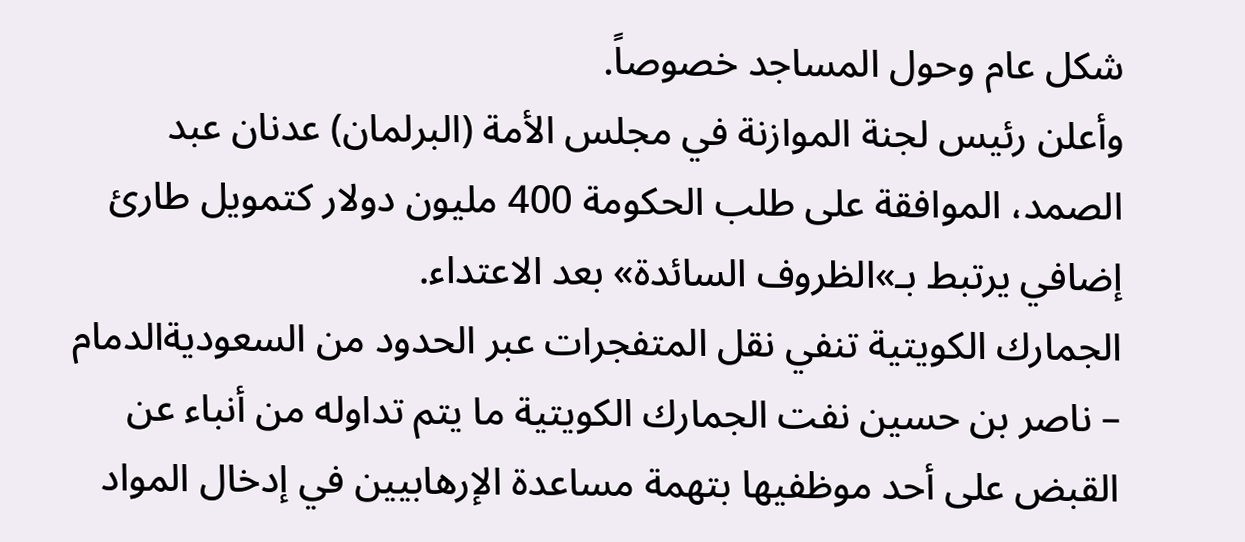شكل عام وحول المساجد خصوصاً.
وأعلن رئيس لجنة الموازنة في مجلس الأمة (البرلمان) عدنان عبد الصمد، الموافقة على طلب الحكومة 400 مليون دولار كتمويل طارئ إضافي يرتبط بـ»الظروف السائدة» بعد الاعتداء.
الجمارك الكويتية تنفي نقل المتفجرات عبر الحدود من السعوديةالدمام – ناصر بن حسين نفت الجمارك الكويتية ما يتم تداوله من أنباء عن القبض على أحد موظفيها بتهمة مساعدة الإرهابيين في إدخال المواد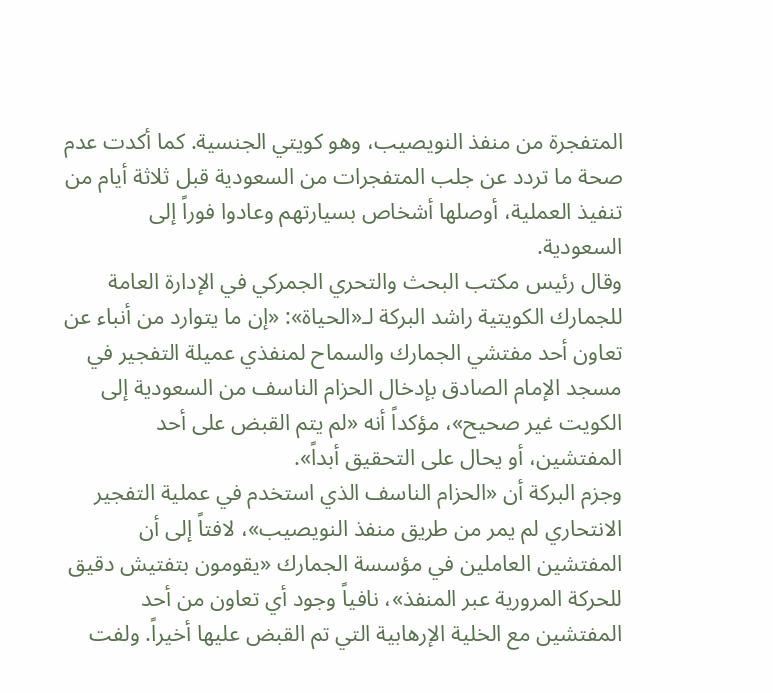المتفجرة من منفذ النويصيب، وهو كويتي الجنسية. كما أكدت عدم صحة ما تردد عن جلب المتفجرات من السعودية قبل ثلاثة أيام من تنفيذ العملية، أوصلها أشخاص بسيارتهم وعادوا فوراً إلى السعودية.
وقال رئيس مكتب البحث والتحري الجمركي في الإدارة العامة للجمارك الكويتية راشد البركة لـ«الحياة»: «إن ما يتوارد من أنباء عن تعاون أحد مفتشي الجمارك والسماح لمنفذي عميلة التفجير في مسجد الإمام الصادق بإدخال الحزام الناسف من السعودية إلى الكويت غير صحيح»، مؤكداً أنه «لم يتم القبض على أحد المفتشين، أو يحال على التحقيق أبداً».
وجزم البركة أن «الحزام الناسف الذي استخدم في عملية التفجير الانتحاري لم يمر من طريق منفذ النويصيب»، لافتاً إلى أن المفتشين العاملين في مؤسسة الجمارك «يقومون بتفتيش دقيق للحركة المرورية عبر المنفذ»، نافياً وجود أي تعاون من أحد المفتشين مع الخلية الإرهابية التي تم القبض عليها أخيراً. ولفت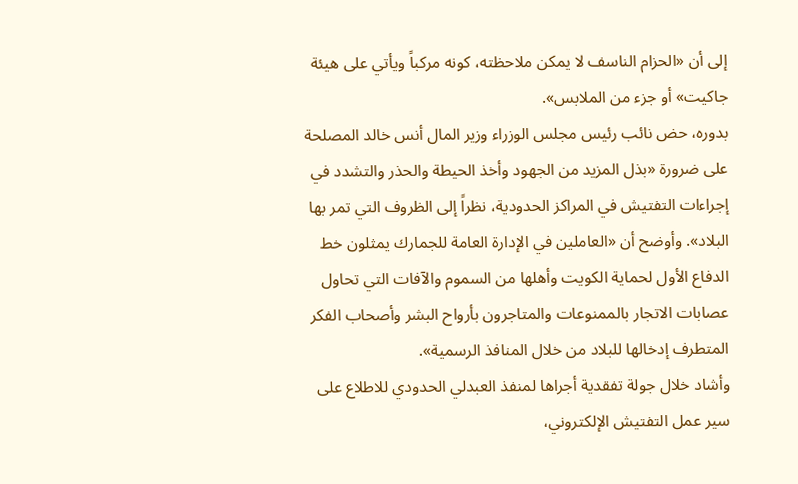إلى أن «الحزام الناسف لا يمكن ملاحظته، كونه مركباً ويأتي على هيئة جاكيت» أو جزء من الملابس».
بدوره، حض نائب رئيس مجلس الوزراء وزير المال أنس خالد المصلحة على ضرورة «بذل المزيد من الجهود وأخذ الحيطة والحذر والتشدد في إجراءات التفتيش في المراكز الحدودية، نظراً إلى الظروف التي تمر بها البلاد». وأوضح أن «العاملين في الإدارة العامة للجمارك يمثلون خط الدفاع الأول لحماية الكويت وأهلها من السموم والآفات التي تحاول عصابات الاتجار بالممنوعات والمتاجرون بأرواح البشر وأصحاب الفكر المتطرف إدخالها للبلاد من خلال المنافذ الرسمية».
وأشاد خلال جولة تفقدية أجراها لمنفذ العبدلي الحدودي للاطلاع على سير عمل التفتيش الإلكتروني،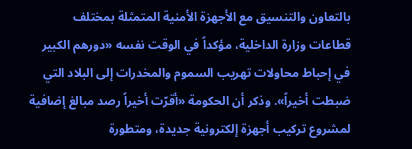بالتعاون والتنسيق مع الأجهزة الأمنية المتمثلة بمختلف قطاعات وزارة الداخلية، مؤكداً في الوقت نفسه «دورهم الكبير في إحباط محاولات تهريب السموم والمخدرات إلى البلاد التي ضبطت أخيراً». وذكر أن الحكومة «أقرّت أخيراً رصد مبالغ إضافية لمشروع تركيب أجهزة إلكترونية جديدة، ومتطورة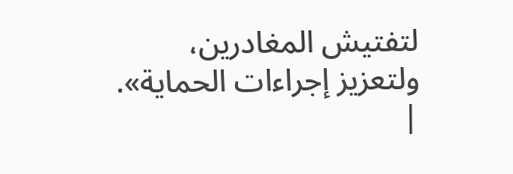لتفتيش المغادرين، ولتعزيز إجراءات الحماية».
|